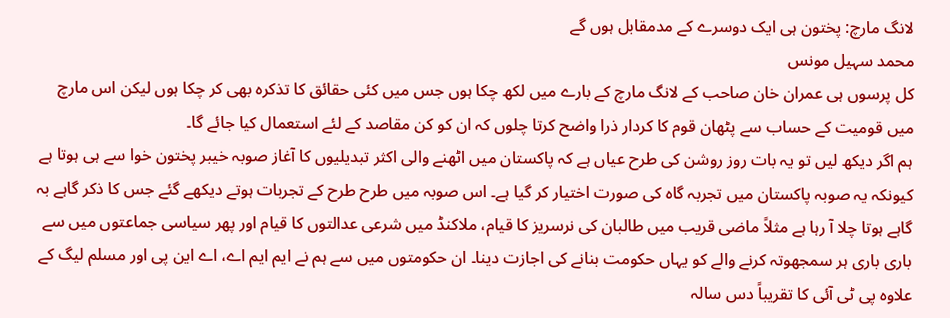لانگ مارچ: پختون ہی ایک دوسرے کے مدمقابل ہوں گے
محمد سہیل مونس
کل پرسوں ہی عمران خان صاحب کے لانگ مارچ کے بارے میں لکھ چکا ہوں جس میں کئی حقائق کا تذکرہ بھی کر چکا ہوں لیکن اس مارچ میں قومیت کے حساب سے پٹھان قوم کا کردار ذرا واضح کرتا چلوں کہ ان کو کن مقاصد کے لئے استعمال کیا جائے گا۔
ہم اگر دیکھ لیں تو یہ بات روز روشن کی طرح عیاں ہے کہ پاکستان میں اٹھنے والی اکثر تبدیلیوں کا آغاز صوبہ خیبر پختون خوا سے ہی ہوتا ہے کیونکہ یہ صوبہ پاکستان میں تجربہ گاہ کی صورت اختیار کر گیا ہے۔ اس صوبہ میں طرح طرح کے تجربات ہوتے دیکھے گئے جس کا ذکر گاہے بہ گاہے ہوتا چلا آ رہا ہے مثلاً ماضی قریب میں طالبان کی نرسریز کا قیام، ملاکنڈ میں شرعی عدالتوں کا قیام اور پھر سیاسی جماعتوں میں سے باری باری ہر سمجھوتہ کرنے والے کو یہاں حکومت بنانے کی اجازت دینا۔ ان حکومتوں میں سے ہم نے ایم ایم اے، اے این پی اور مسلم لیگ کے علاوہ پی ٹی آئی کا تقریباً دس سالہ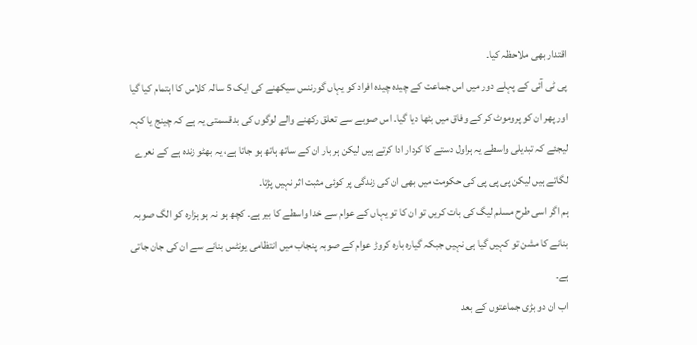اقتدار بھی ملاحظہ کیا۔
پی ٹی آئی کے پہلے دور میں اس جماعت کے چیدہ چیدہ افراد کو یہاں گورننس سیکھنے کی ایک 5 سالہ کلاس کا اہتمام کیا گیا اور پھر ان کو پروموٹ کر کے وفاق میں بٹھا دیا گیا۔ اس صوبے سے تعلق رکھنے والے لوگوں کی بدقسمتی یہ ہے کہ چینج یا کہہ لیجئے کہ تبدیلی واسطے یہ ہراول دستے کا کردار ادا کرتے ہیں لیکن ہر بار ان کے ساتھ ہاتھ ہو جاتا ہے، یہ بھٹو زندہ ہے کے نعرے لگاتے ہیں لیکن پی پی پی کی حکومت میں بھی ان کی زندگی پر کوئی مثبت اثر نہیں پڑتا۔
ہم اگر اسی طرح مسلم لیگ کی بات کریں تو ان کا تو یہاں کے عوام سے خدا واسطے کا بیر ہے۔ کچھ ہو نہ ہو ہزارہ کو الگ صوبہ بنانے کا مشن تو کہیں گیا ہی نہیں جبکہ گیارہ بارہ کروڑ عوام کے صوبہ پنجاب میں انتظامی یونٹس بنانے سے ان کی جان جاتی ہے۔
اب ان دو بڑی جماعتوں کے بعد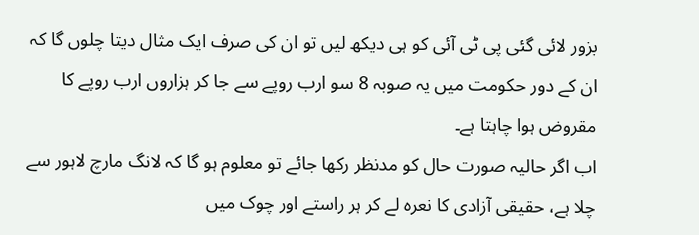بزور لائی گئی پی ٹی آئی کو ہی دیکھ لیں تو ان کی صرف ایک مثال دیتا چلوں گا کہ ان کے دور حکومت میں یہ صوبہ 8 سو ارب روپے سے جا کر ہزاروں ارب روپے کا مقروض ہوا چاہتا ہے۔
اب اگر حالیہ صورت حال کو مدنظر رکھا جائے تو معلوم ہو گا کہ لانگ مارچ لاہور سے چلا ہے، حقیقی آزادی کا نعرہ لے کر ہر راستے اور چوک میں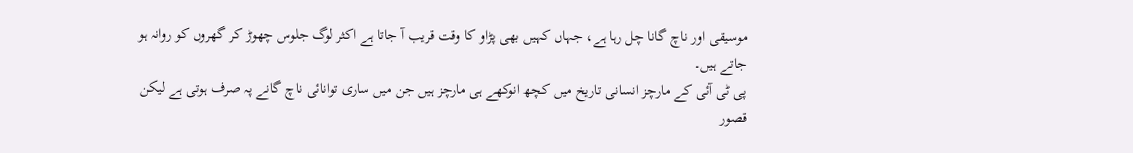موسیقی اور ناچ گانا چل رہا ہے، جہاں کہیں بھی پڑاو کا وقت قریب آ جاتا ہے اکثر لوگ جلوس چھوڑ کر گھروں کو روانہ ہو جاتے ہیں۔
پی ٹی آئی کے مارچز انسانی تاریخ میں کچھ انوکھے ہی مارچز ہیں جن میں ساری توانائی ناچ گانے پہ صرف ہوتی ہے لیکن قصور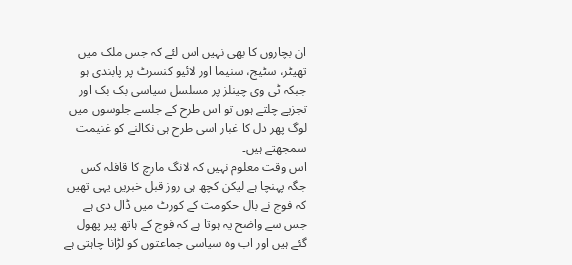ان بچاروں کا بھی نہیں اس لئے کہ جس ملک میں تھیٹر، سٹیج، سنیما اور لائیو کنسرٹ پر پابندی ہو جبکہ ٹی وی چینلز پر مسلسل سیاسی بک بک اور تجزیے چلتے ہوں تو اس طرح کے جلسے جلوسوں میں لوگ پھر دل کا غبار اسی طرح ہی نکالنے کو غنیمت سمجھتے ہیں۔
اس وقت معلوم نہیں کہ لانگ مارچ کا قافلہ کس جگہ پہنچا ہے لیکن کچھ ہی روز قبل خبریں یہی تھیں کہ فوج نے بال حکومت کے کورٹ میں ڈال دی ہے جس سے واضح یہ ہوتا ہے کہ فوج کے ہاتھ پیر پھول گئے ہیں اور اب وہ سیاسی جماعتوں کو لڑانا چاہتی ہے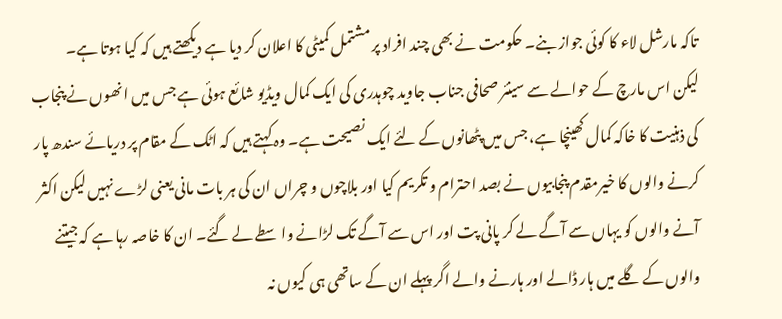تاکہ مارشل لاء کا کوئی جواز بنے۔ حکومت نے بھی چند افراد پر مشتمل کمیٹی کا اعلان کر دیا ہے دیکھتے ہیں کہ کیا ہوتا ہے۔
لیکن اس مارچ کے حوالے سے سینئر صحافی جناب جاوید چوہدری کی ایک کمال ویڈیو شائع ہوئی ہے جس میں انھوں نے پنجاب کی ذہنیت کا خاکہ کمال کھینچا ہے، جس میں پٹھانوں کے لئے ایک نصیحت ہے۔ وہ کہتے ہیں کہ اٹک کے مقام پر دریائے سندھ پار کرنے والوں کا خیرمقدم پنجابیوں نے بصد احترام و تکریم کیا اور بلاچوں و چراں ان کی ہر بات مانی یعنی لڑے نہیں لیکن اکثر آنے والوں کو یہاں سے آگے لے کر پانی پت اور اس سے آگے تک لڑانے واسطے لے گئے۔ ان کا خاصہ رہا ہے کہ جیتنے والوں کے گلے میں ہار ڈالے اور ہارنے والے اگر پہلے ان کے ساتھی ہی کیوں نہ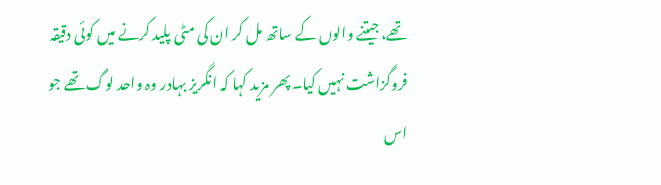تھے، جیتنے والوں کے ساتھ مل کر ان کی مٹی پلید کرنے میں کوئی دقیقہ فروگزاشت نہیں کیا۔ پھر مزید کہا کہ انگریز بہادر وہ واحد لوگ تھے جو اس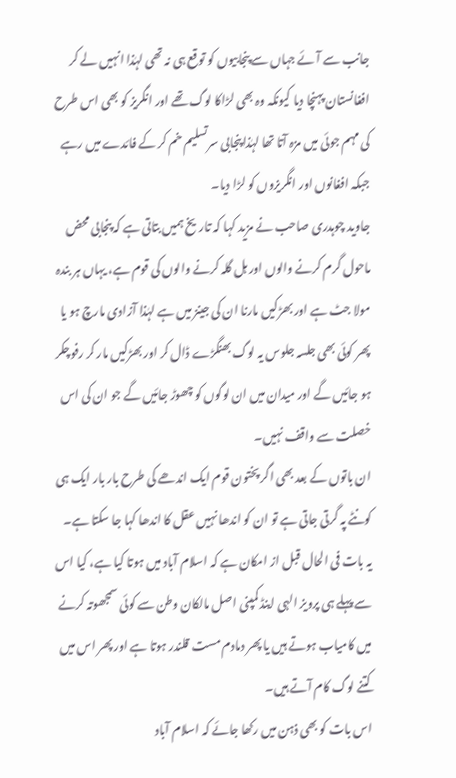جانب سے آئے جہاں سے پنجابیوں کو توقع ہی نہ تھی لہٰذا انہیں لے کر افغانستان پہنچا دیا کیونکہ وہ بھی لڑاکا لوگ تھے اور انگریز کو بھی اس طرح کی مہم جوئی میں مزہ آتا تھا لہٰذا پنجابی سرتسلیم خم کر کے فائدے میں رہے جبکہ افغانوں اور انگریزوں کو لڑا دیا۔
جاوید چوہدری صاحب نے مزید کہا کہ تاریخ ہمیں بتاتی ہے کہ پنجابی محض ماحول گرم کرنے والوں اور ہل گلہ کرنے والوں کی قوم ہے، یہاں ہر بندہ مولا جٹ ہے اور بھڑکیں مارنا ان کی جینز میں ہے لہٰذا آزادی مارچ ہو یا پھر کوئی بھی جلسہ جلوس یہ لوگ بھنگڑے ڈال کر اور بھڑکیں مار کر رفوچکر ہو جائیں گے اور میدان میں ان لوگوں کو چھوڑ جائیں گے جو ان کی اس خصلت سے واقف نہیں۔
ان باتوں کے بعد بھی اگر پختون قوم ایک اندھے کی طرح بار بار ایک ہی کونٹے پہ گرتی جاتی ہے تو ان کو اندھا نہیں عقل کا اندھا کہا جا سکتا ہے۔
یہ بات فی الحال قبل از امکان ہے کہ اسلام آباد میں ہوتا کیا ہے، کیا اس سے پہلے ہی پرویز الہی اینڈ کمپنی اصل مالکان وطن سے کوئی سمجھوتہ کرنے میں کامیاب ہوتے ہیں یا پھر دمادم مست قلندر ہوتا ہے اور پھر اس میں کتنے لوگ کام آتے ہیں۔
اس بات کو بھی ذہن میں رکھا جائے کہ اسلام آباد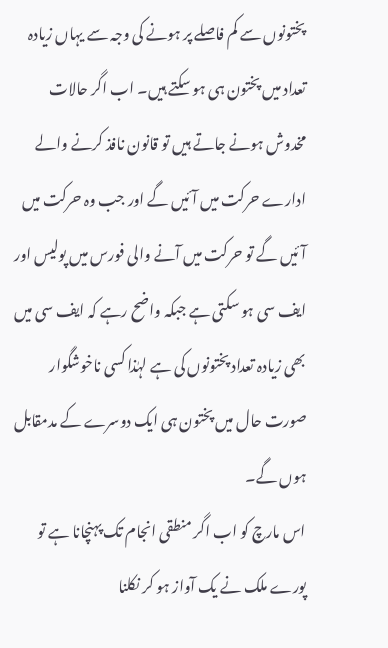پختونوں سے کم فاصلے پر ہونے کی وجہ سے یہاں زیادہ تعداد میں پختون ہی ہو سکتے ہیں۔ اب اگر حالات مخدوش ہونے جاتے ہیں تو قانون نافذ کرنے والے ادارے حرکت میں آئیں گے اور جب وہ حرکت میں آئیں گے تو حرکت میں آنے والی فورس میں پولیس اور ایف سی ہو سکتی ہے جبکہ واضح رہے کہ ایف سی میں بھی زیادہ تعداد پختونوں کی ہے لہٰذا کسی ناخوشگوار صورت حال میں پختون ہی ایک دوسرے کے مدمقابل ہوں گے۔
اس مارچ کو اب اگر منطقی انجام تک پہنچانا ہے تو پورے ملک نے یک آواز ہو کر نکلنا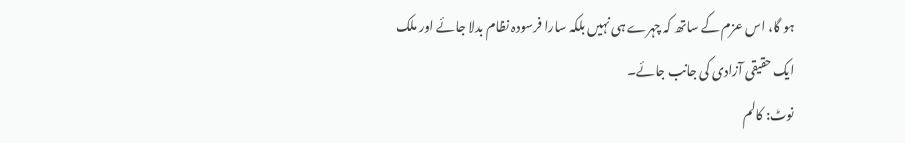ہو گا، اس عزم کے ساتھ کہ چہرے ہی نہیں بلکہ سارا فرسودہ نظام بدلا جائے اور ملک ایک حقیقی آزادی کی جانب جائے۔
نوٹ: کالم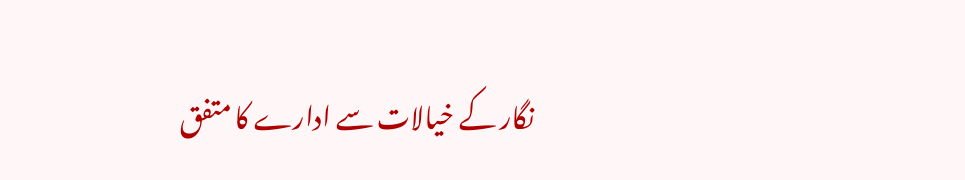نگار کے خیالات سے ادارے کا متفق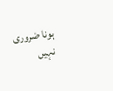ہونا ضروری نہیں